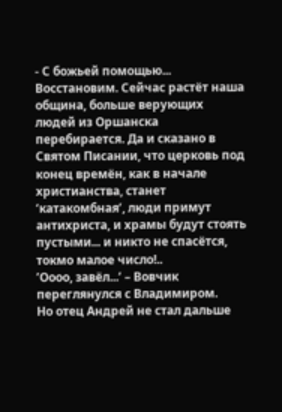- С божьей помощью... Восстановим. Сейчас растёт наша община, больше верующих людей из Оршанска перебирается. Да и сказано в Святом Писании, что церковь под конец времён, как в начале христианства, станет ‘катакомбная’, люди примут антихриста, и храмы будут стоять пустыми... и никто не спасётся, токмо малое число!..
’Оооо, завёл...’ – Вовчик переглянулся с Владимиром.
Но отец Андрей не стал дальше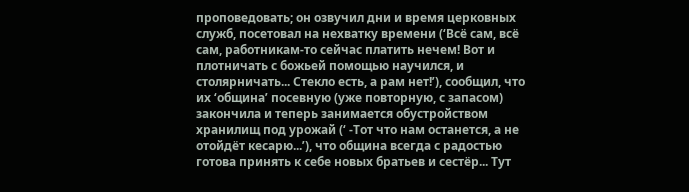проповедовать; он озвучил дни и время церковных служб, посетовал на нехватку времени (‘Всё сам, всё сам, работникам-то сейчас платить нечем! Вот и плотничать с божьей помощью научился, и столярничать... Стекло есть, а рам нет!’), сообщил, что их ‘община’ посевную (уже повторную, с запасом) закончила и теперь занимается обустройством хранилищ под урожай (‘ -Тот что нам останется, а не отойдёт кесарю...’), что община всегда с радостью готова принять к себе новых братьев и сестёр... Тут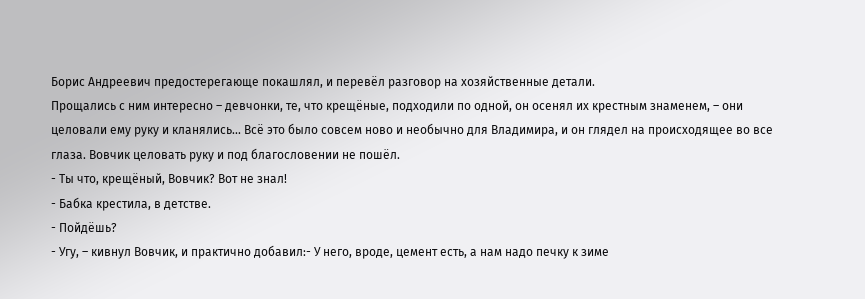Борис Андреевич предостерегающе покашлял, и перевёл разговор на хозяйственные детали.
Прощались с ним интересно – девчонки, те, что крещёные, подходили по одной, он осенял их крестным знаменем, – они целовали ему руку и кланялись... Всё это было совсем ново и необычно для Владимира, и он глядел на происходящее во все глаза. Вовчик целовать руку и под благословении не пошёл.
- Ты что, крещёный, Вовчик? Вот не знал!
- Бабка крестила, в детстве.
- Пойдёшь?
- Угу, – кивнул Вовчик, и практично добавил:- У него, вроде, цемент есть, а нам надо печку к зиме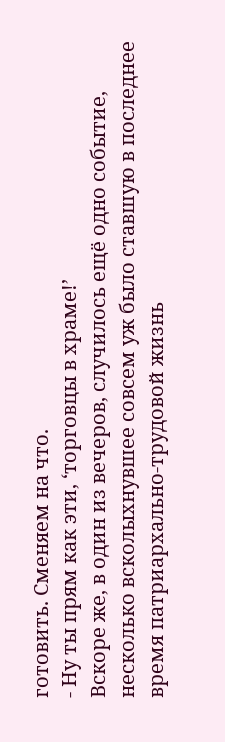готовить. Сменяем на что.
- Ну ты прям как эти, ‘торговцы в храме!’
Вскоре же, в один из вечеров, случилось ещё одно событие, несколько всколыхнувшее совсем уж было ставшую в последнее время патриархально-трудовой жизнь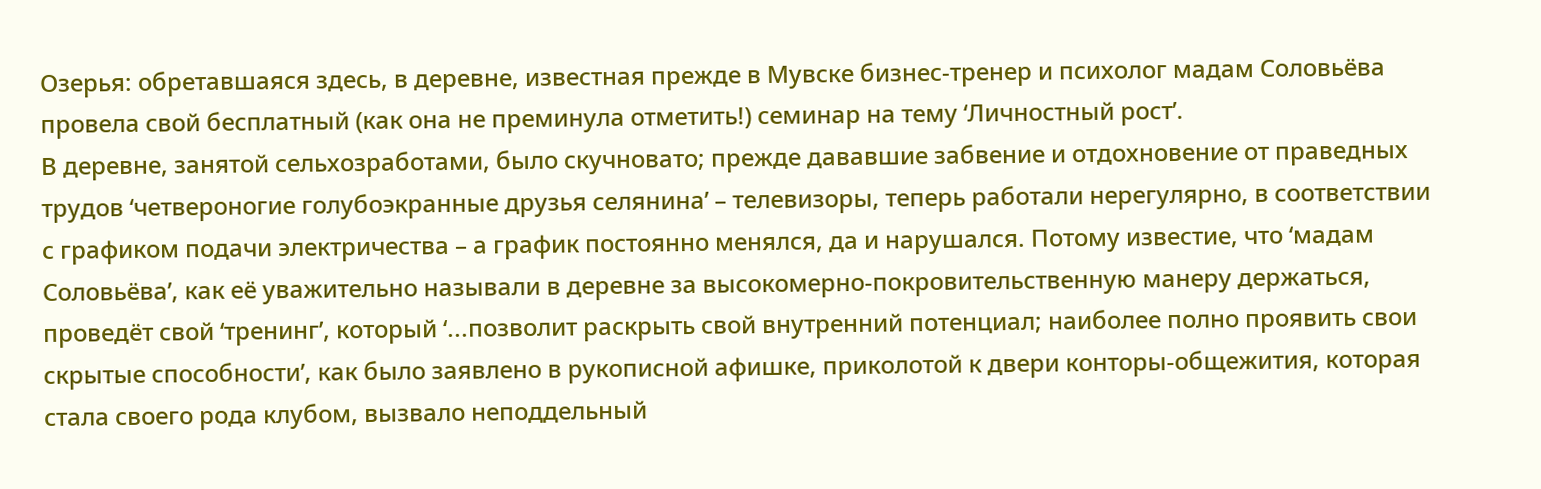Озерья: обретавшаяся здесь, в деревне, известная прежде в Мувске бизнес-тренер и психолог мадам Соловьёва провела свой бесплатный (как она не преминула отметить!) семинар на тему ‘Личностный рост’.
В деревне, занятой сельхозработами, было скучновато; прежде дававшие забвение и отдохновение от праведных трудов ‘четвероногие голубоэкранные друзья селянина’ – телевизоры, теперь работали нерегулярно, в соответствии с графиком подачи электричества – а график постоянно менялся, да и нарушался. Потому известие, что ‘мадам Соловьёва’, как её уважительно называли в деревне за высокомерно-покровительственную манеру держаться, проведёт свой ‘тренинг’, который ‘...позволит раскрыть свой внутренний потенциал; наиболее полно проявить свои скрытые способности’, как было заявлено в рукописной афишке, приколотой к двери конторы-общежития, которая стала своего рода клубом, вызвало неподдельный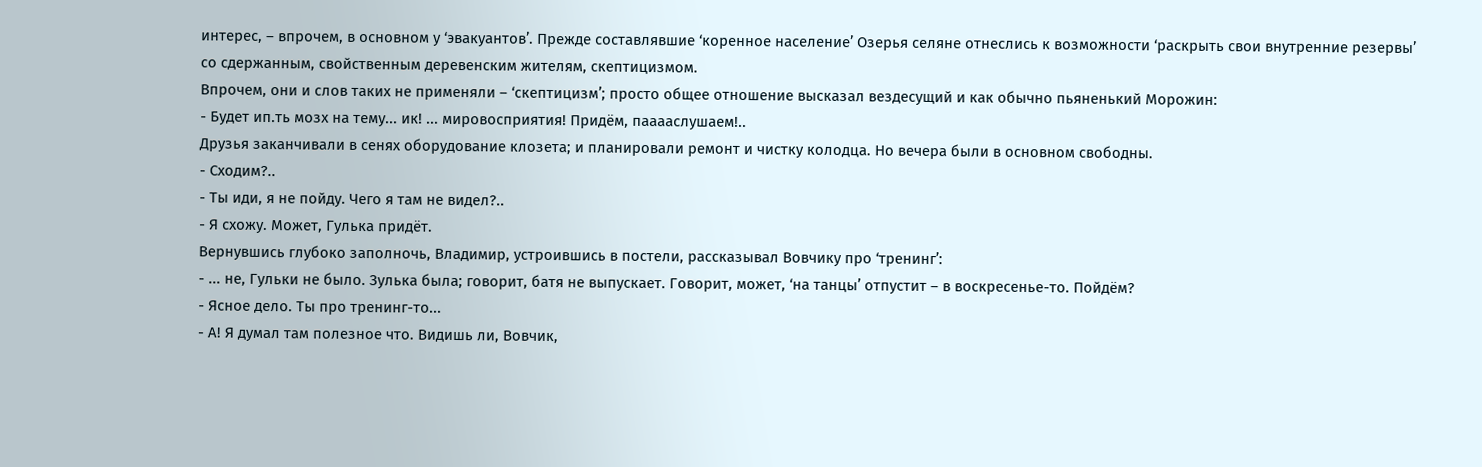интерес, – впрочем, в основном у ‘эвакуантов’. Прежде составлявшие ‘коренное население’ Озерья селяне отнеслись к возможности ‘раскрыть свои внутренние резервы’ со сдержанным, свойственным деревенским жителям, скептицизмом.
Впрочем, они и слов таких не применяли – ‘скептицизм’; просто общее отношение высказал вездесущий и как обычно пьяненький Морожин:
- Будет ип.ть мозх на тему... ик! ... мировосприятия! Придём, пааааслушаем!..
Друзья заканчивали в сенях оборудование клозета; и планировали ремонт и чистку колодца. Но вечера были в основном свободны.
- Сходим?..
- Ты иди, я не пойду. Чего я там не видел?..
- Я схожу. Может, Гулька придёт.
Вернувшись глубоко заполночь, Владимир, устроившись в постели, рассказывал Вовчику про ‘тренинг’:
- ... не, Гульки не было. Зулька была; говорит, батя не выпускает. Говорит, может, ‘на танцы’ отпустит – в воскресенье-то. Пойдём?
- Ясное дело. Ты про тренинг-то...
- А! Я думал там полезное что. Видишь ли, Вовчик,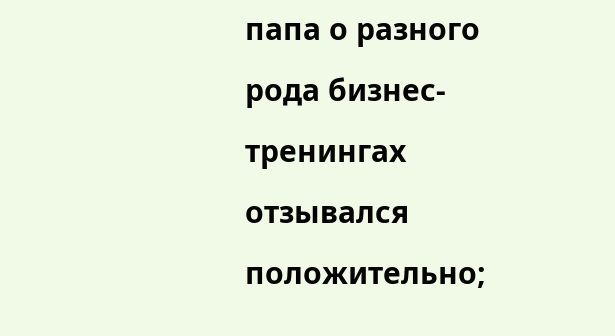папа о разного рода бизнес-тренингах отзывался положительно;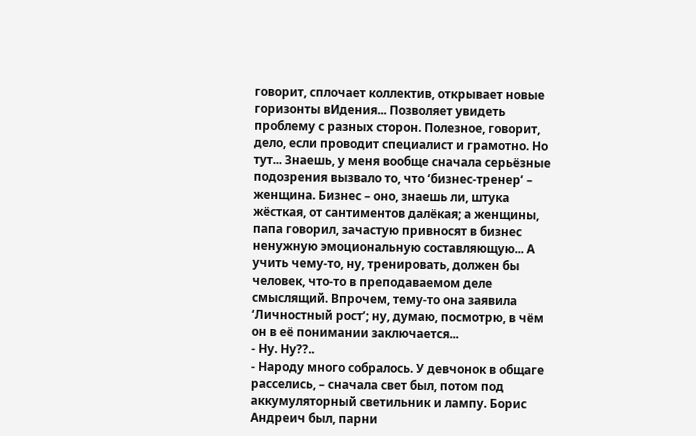говорит, сплочает коллектив, открывает новые горизонты вИдения... Позволяет увидеть проблему с разных сторон. Полезное, говорит, дело, если проводит специалист и грамотно. Но тут... Знаешь, у меня вообще сначала серьёзные подозрения вызвало то, что ‘бизнес-тренер’ – женщина. Бизнес – оно, знаешь ли, штука жёсткая, от сантиментов далёкая; а женщины, папа говорил, зачастую привносят в бизнес ненужную эмоциональную составляющую... А учить чему-то, ну, тренировать, должен бы человек, что-то в преподаваемом деле смыслящий. Впрочем, тему-то она заявила ‘Личностный рост’; ну, думаю, посмотрю, в чём он в её понимании заключается...
- Ну. Ну??..
- Народу много собралось. У девчонок в общаге расселись, – сначала свет был, потом под аккумуляторный светильник и лампу. Борис Андреич был, парни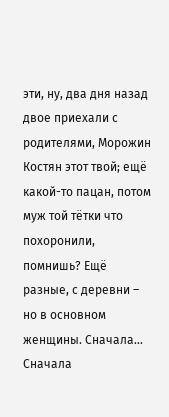эти, ну, два дня назад двое приехали с родителями, Морожин Костян этот твой; ещё какой-то пацан, потом муж той тётки что похоронили, помнишь? Ещё разные, с деревни – но в основном женщины. Сначала... Сначала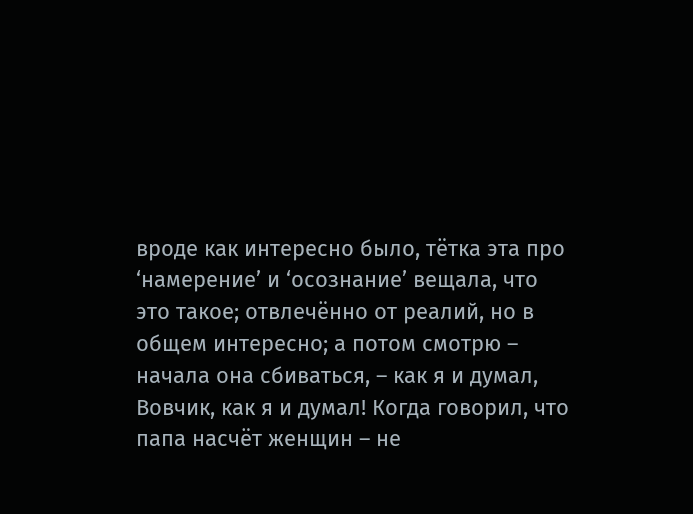вроде как интересно было, тётка эта про ‘намерение’ и ‘осознание’ вещала, что это такое; отвлечённо от реалий, но в общем интересно; а потом смотрю – начала она сбиваться, – как я и думал, Вовчик, как я и думал! Когда говорил, что папа насчёт женщин – не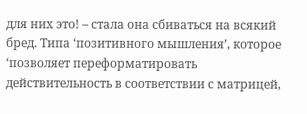для них это! – стала она сбиваться на всякий бред. Типа ‘позитивного мышления’, которое ‘позволяет переформатировать действительность в соответствии с матрицей,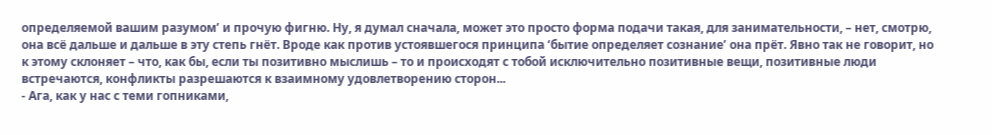определяемой вашим разумом’ и прочую фигню. Ну, я думал сначала, может это просто форма подачи такая, для занимательности, – нет, смотрю, она всё дальше и дальше в эту степь гнёт. Вроде как против устоявшегося принципа ‘бытие определяет сознание’ она прёт. Явно так не говорит, но к этому склоняет – что, как бы, если ты позитивно мыслишь – то и происходят с тобой исключительно позитивные вещи, позитивные люди встречаются, конфликты разрешаются к взаимному удовлетворению сторон...
- Ага, как у нас с теми гопниками,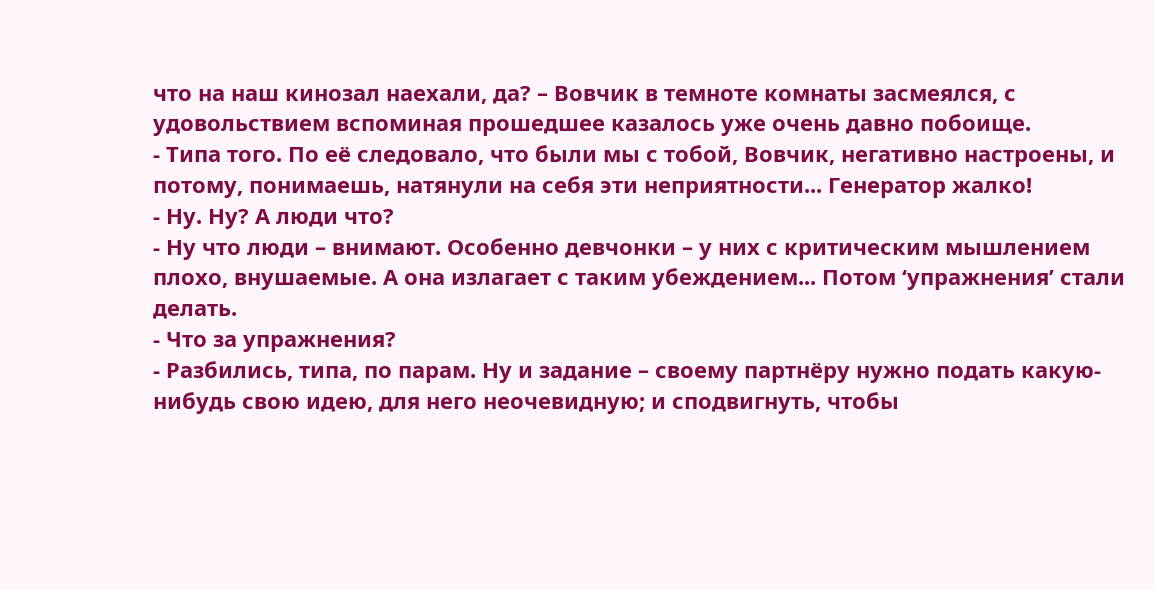что на наш кинозал наехали, да? – Вовчик в темноте комнаты засмеялся, с удовольствием вспоминая прошедшее казалось уже очень давно побоище.
- Типа того. По её следовало, что были мы с тобой, Вовчик, негативно настроены, и потому, понимаешь, натянули на себя эти неприятности... Генератор жалко!
- Ну. Ну? А люди что?
- Ну что люди – внимают. Особенно девчонки – у них с критическим мышлением плохо, внушаемые. А она излагает с таким убеждением... Потом ‘упражнения’ стали делать.
- Что за упражнения?
- Разбились, типа, по парам. Ну и задание – своему партнёру нужно подать какую-нибудь свою идею, для него неочевидную; и сподвигнуть, чтобы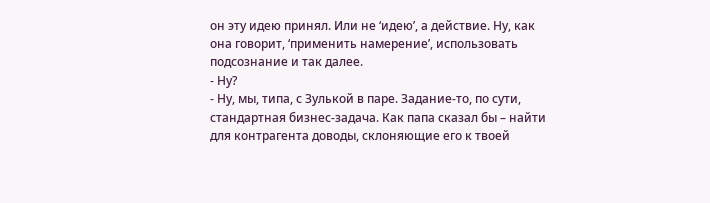он эту идею принял. Или не ‘идею’, а действие. Ну, как она говорит, ‘применить намерение’, использовать подсознание и так далее.
- Ну?
- Ну, мы, типа, с Зулькой в паре. Задание-то, по сути, стандартная бизнес-задача. Как папа сказал бы – найти для контрагента доводы, склоняющие его к твоей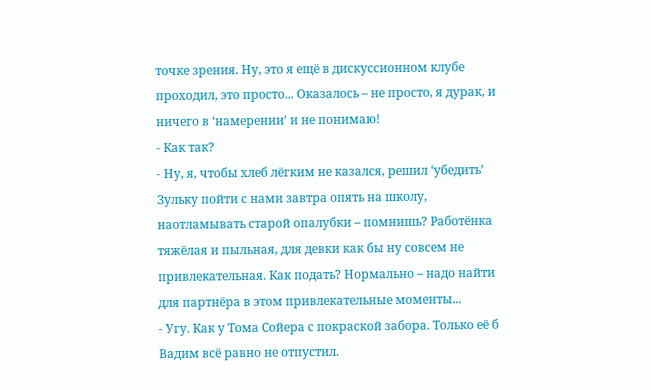точке зрения. Ну, это я ещё в дискуссионном клубе проходил, это просто... Оказалось – не просто, я дурак, и ничего в ‘намерении’ и не понимаю!
- Как так?
- Ну, я, чтобы хлеб лёгким не казался, решил ‘убедить’ Зульку пойти с нами завтра опять на школу, наотламывать старой опалубки – помнишь? Работёнка тяжёлая и пыльная, для девки как бы ну совсем не привлекательная. Как подать? Нормально – надо найти для партнёра в этом привлекательные моменты...
- Угу. Как у Тома Сойера с покраской забора. Только её б Вадим всё равно не отпустил.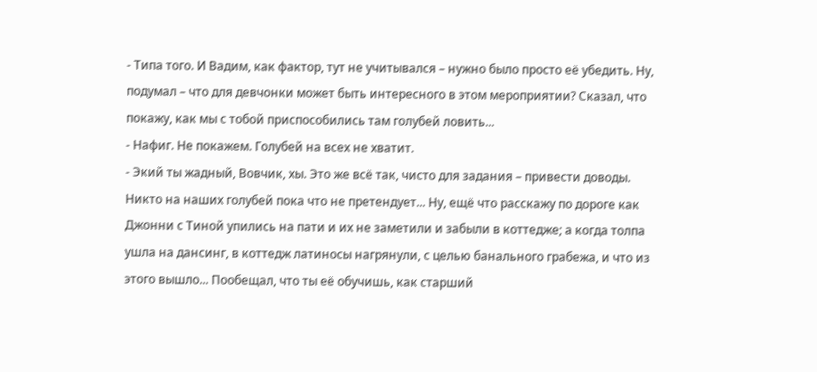- Типа того. И Вадим, как фактор, тут не учитывался – нужно было просто её убедить. Ну, подумал – что для девчонки может быть интересного в этом мероприятии? Сказал, что покажу, как мы с тобой приспособились там голубей ловить...
- Нафиг. Не покажем. Голубей на всех не хватит.
- Экий ты жадный, Вовчик, хы. Это же всё так, чисто для задания – привести доводы. Никто на наших голубей пока что не претендует... Ну, ещё что расскажу по дороге как Джонни с Тиной упились на пати и их не заметили и забыли в коттедже; а когда толпа ушла на дансинг, в коттедж латиносы нагрянули, с целью банального грабежа, и что из этого вышло... Пообещал, что ты её обучишь, как старший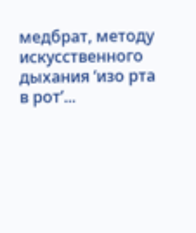медбрат, методу искусственного дыхания ‘изо рта в рот’...